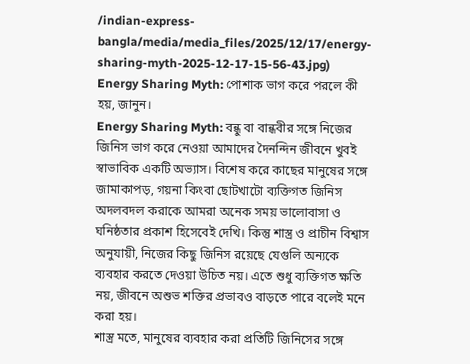/indian-express-bangla/media/media_files/2025/12/17/energy-sharing-myth-2025-12-17-15-56-43.jpg)
Energy Sharing Myth: পোশাক ভাগ করে পরলে কী হয়, জানুন।
Energy Sharing Myth: বন্ধু বা বান্ধবীর সঙ্গে নিজের জিনিস ভাগ করে নেওয়া আমাদের দৈনন্দিন জীবনে খুবই স্বাভাবিক একটি অভ্যাস। বিশেষ করে কাছের মানুষের সঙ্গে জামাকাপড়, গয়না কিংবা ছোটখাটো ব্যক্তিগত জিনিস অদলবদল করাকে আমরা অনেক সময় ভালোবাসা ও ঘনিষ্ঠতার প্রকাশ হিসেবেই দেখি। কিন্তু শাস্ত্র ও প্রাচীন বিশ্বাস অনুযায়ী, নিজের কিছু জিনিস রয়েছে যেগুলি অন্যকে ব্যবহার করতে দেওয়া উচিত নয়। এতে শুধু ব্যক্তিগত ক্ষতি নয়, জীবনে অশুভ শক্তির প্রভাবও বাড়তে পারে বলেই মনে করা হয়।
শাস্ত্র মতে, মানুষের ব্যবহার করা প্রতিটি জিনিসের সঙ্গে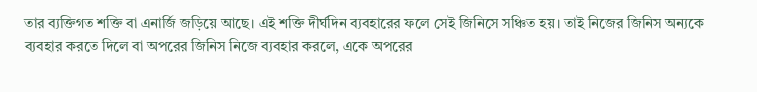তার ব্যক্তিগত শক্তি বা এনার্জি জড়িয়ে আছে। এই শক্তি দীর্ঘদিন ব্যবহারের ফলে সেই জিনিসে সঞ্চিত হয়। তাই নিজের জিনিস অন্যকে ব্যবহার করতে দিলে বা অপরের জিনিস নিজে ব্যবহার করলে, একে অপরের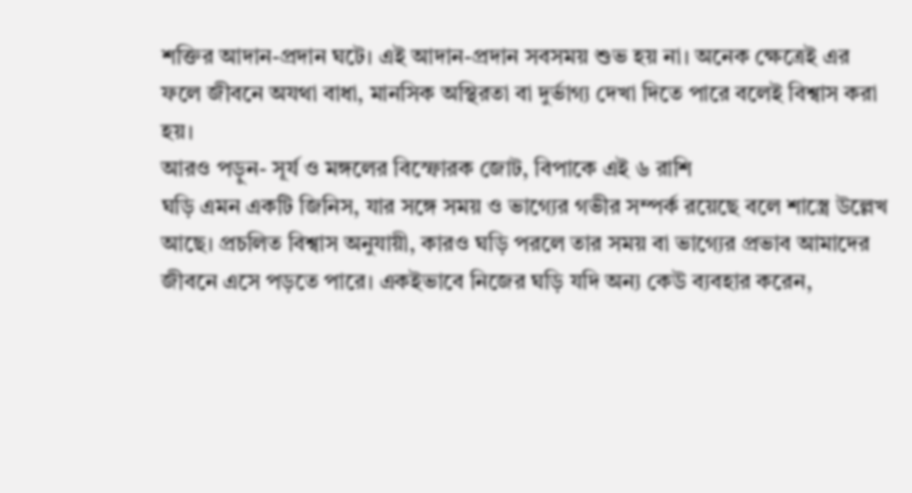শক্তির আদান-প্রদান ঘটে। এই আদান-প্রদান সবসময় শুভ হয় না। অনেক ক্ষেত্রেই এর ফলে জীবনে অযথা বাধা, মানসিক অস্থিরতা বা দুর্ভাগ্য দেখা দিতে পারে বলেই বিশ্বাস করা হয়।
আরও পড়ুন- সূর্য ও মঙ্গলের বিস্ফোরক জোট, বিপাকে এই ৬ রাশি
ঘড়ি এমন একটি জিনিস, যার সঙ্গে সময় ও ভাগ্যের গভীর সম্পর্ক রয়েছে বলে শাস্ত্রে উল্লেখ আছে। প্রচলিত বিশ্বাস অনুযায়ী, কারও ঘড়ি পরলে তার সময় বা ভাগ্যের প্রভাব আমাদের জীবনে এসে পড়তে পারে। একইভাবে নিজের ঘড়ি যদি অন্য কেউ ব্যবহার করেন,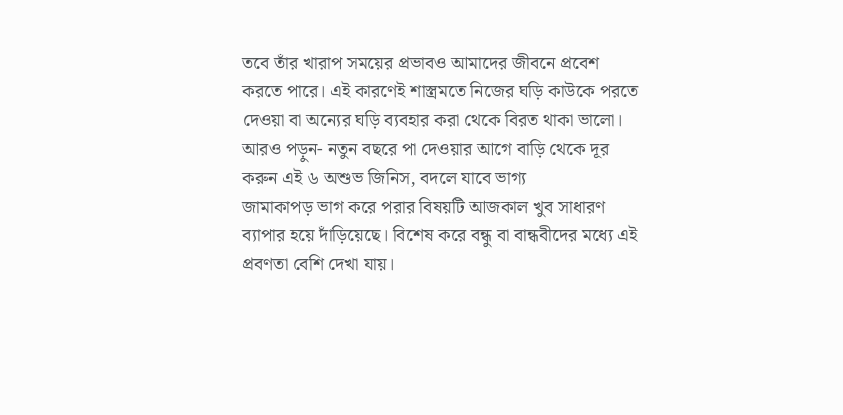তবে তাঁর খারাপ সময়ের প্রভাবও আমাদের জীবনে প্রবেশ করতে পারে। এই কারণেই শাস্ত্রমতে নিজের ঘড়ি কাউকে পরতে দেওয়া বা অন্যের ঘড়ি ব্যবহার করা থেকে বিরত থাকা ভালো।
আরও পড়ুন- নতুন বছরে পা দেওয়ার আগে বাড়ি থেকে দূর করুন এই ৬ অশুভ জিনিস, বদলে যাবে ভাগ্য
জামাকাপড় ভাগ করে পরার বিষয়টি আজকাল খুব সাধারণ ব্যাপার হয়ে দাঁড়িয়েছে। বিশেষ করে বন্ধু বা বান্ধবীদের মধ্যে এই প্রবণতা বেশি দেখা যায়।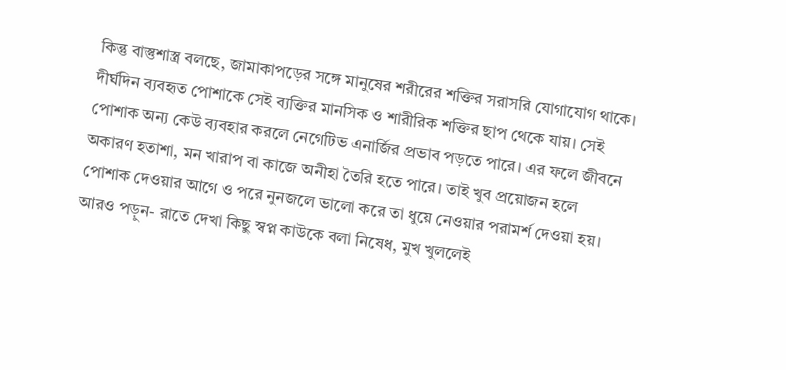কিন্তু বাস্তুশাস্ত্র বলছে, জামাকাপড়ের সঙ্গে মানুষের শরীরের শক্তির সরাসরি যোগাযোগ থাকে। দীর্ঘদিন ব্যবহৃত পোশাকে সেই ব্যক্তির মানসিক ও শারীরিক শক্তির ছাপ থেকে যায়। সেই পোশাক অন্য কেউ ব্যবহার করলে নেগেটিভ এনার্জির প্রভাব পড়তে পারে। এর ফলে জীবনে অকারণ হতাশা, মন খারাপ বা কাজে অনীহা তৈরি হতে পারে। তাই খুব প্রয়োজন হলে পোশাক দেওয়ার আগে ও পরে নুনজলে ভালো করে তা ধুয়ে নেওয়ার পরামর্শ দেওয়া হয়।
আরও পড়ুন- রাতে দেখা কিছু স্বপ্ন কাউকে বলা নিষেধ, মুখ খুললেই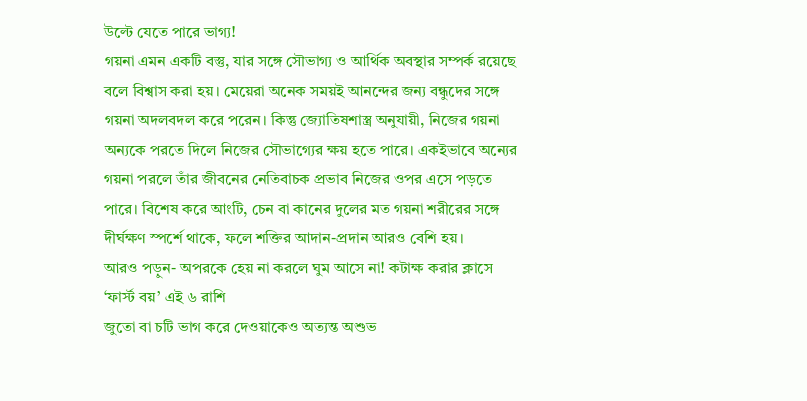উল্টে যেতে পারে ভাগ্য!
গয়না এমন একটি বস্তু, যার সঙ্গে সৌভাগ্য ও আর্থিক অবস্থার সম্পর্ক রয়েছে বলে বিশ্বাস করা হয়। মেয়েরা অনেক সময়ই আনন্দের জন্য বন্ধুদের সঙ্গে গয়না অদলবদল করে পরেন। কিন্তু জ্যোতিষশাস্ত্র অনুযায়ী, নিজের গয়না অন্যকে পরতে দিলে নিজের সৌভাগ্যের ক্ষয় হতে পারে। একইভাবে অন্যের গয়না পরলে তাঁর জীবনের নেতিবাচক প্রভাব নিজের ওপর এসে পড়তে পারে। বিশেষ করে আংটি, চেন বা কানের দুলের মত গয়না শরীরের সঙ্গে দীর্ঘক্ষণ স্পর্শে থাকে, ফলে শক্তির আদান-প্রদান আরও বেশি হয়।
আরও পড়ুন- অপরকে হেয় না করলে ঘুম আসে না! কটাক্ষ করার ক্লাসে ‘ফার্স্ট বয়’ এই ৬ রাশি
জুতো বা চটি ভাগ করে দেওয়াকেও অত্যন্ত অশুভ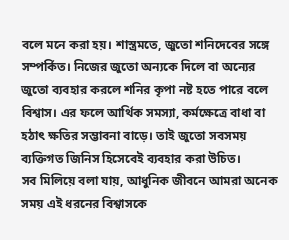বলে মনে করা হয়। শাস্ত্রমতে, জুতো শনিদেবের সঙ্গে সম্পর্কিত। নিজের জুতো অন্যকে দিলে বা অন্যের জুতো ব্যবহার করলে শনির কৃপা নষ্ট হতে পারে বলে বিশ্বাস। এর ফলে আর্থিক সমস্যা, কর্মক্ষেত্রে বাধা বা হঠাৎ ক্ষতির সম্ভাবনা বাড়ে। তাই জুতো সবসময় ব্যক্তিগত জিনিস হিসেবেই ব্যবহার করা উচিত।
সব মিলিয়ে বলা যায়, আধুনিক জীবনে আমরা অনেক সময় এই ধরনের বিশ্বাসকে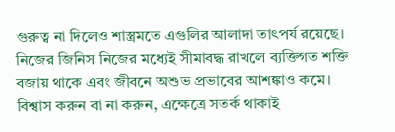গুরুত্ব না দিলেও শাস্ত্রমতে এগুলির আলাদা তাৎপর্য রয়েছে। নিজের জিনিস নিজের মধ্যেই সীমাবদ্ধ রাখলে ব্যক্তিগত শক্তি বজায় থাকে এবং জীবনে অশুভ প্রভাবের আশঙ্কাও কমে। বিশ্বাস করুন বা না করুন, এক্ষেত্রে সতর্ক থাকাই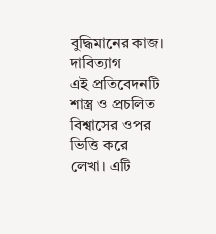বুদ্ধিমানের কাজ।
দাবিত্যাগ
এই প্রতিবেদনটি শাস্ত্র ও প্রচলিত বিশ্বাসের ওপর ভিত্তি করে লেখা। এটি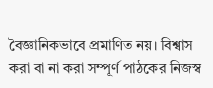বৈজ্ঞানিকভাবে প্রমাণিত নয়। বিশ্বাস করা বা না করা সম্পূর্ণ পাঠকের নিজস্ব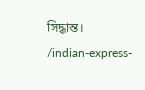সিদ্ধান্ত।
/indian-express-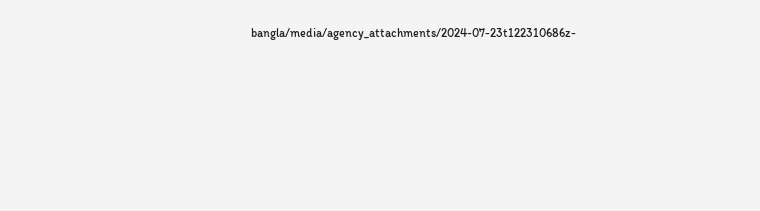bangla/media/agency_attachments/2024-07-23t122310686z-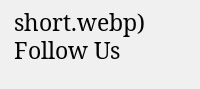short.webp)
Follow Us